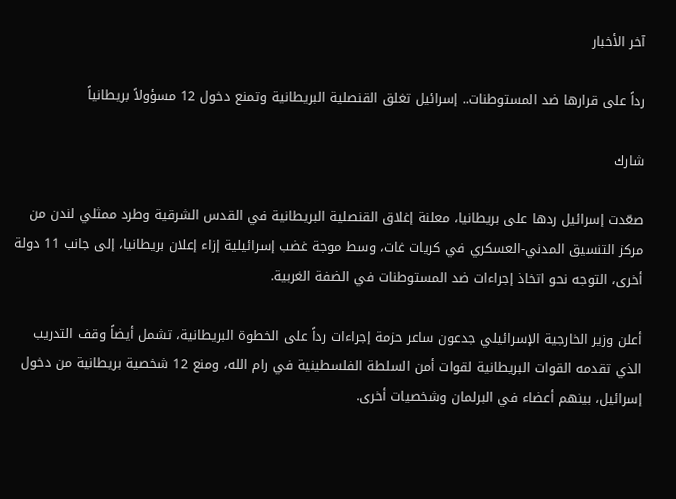آخر الأخبار

رداً على قرارها ضد المستوطنات.. إسرائيل تغلق القنصلية البريطانية وتمنع دخول 12 مسؤولاً بريطانياً

شارك

صعّدت إسرائيل ردها على بريطانيا، معلنة إغلاق القنصلية البريطانية في القدس الشرقية وطرد ممثلي لندن من مركز التنسيق المدني-العسكري في كريات غات، وسط موجة غضب إسرائيلية إزاء إعلان بريطانيا، إلى جانب 11 دولة أخرى، التوجه نحو اتخاذ إجراءات ضد المستوطنات في الضفة الغربية.

أعلن وزير الخارجية الإسرائيلي جدعون ساعر حزمة إجراءات رداً على الخطوة البريطانية، تشمل أيضاً وقف التدريب الذي تقدمه القوات البريطانية لقوات أمن السلطة الفلسطينية في رام الله، ومنع 12 شخصية بريطانية من دخول إسرائيل، بينهم أعضاء في البرلمان وشخصيات أخرى.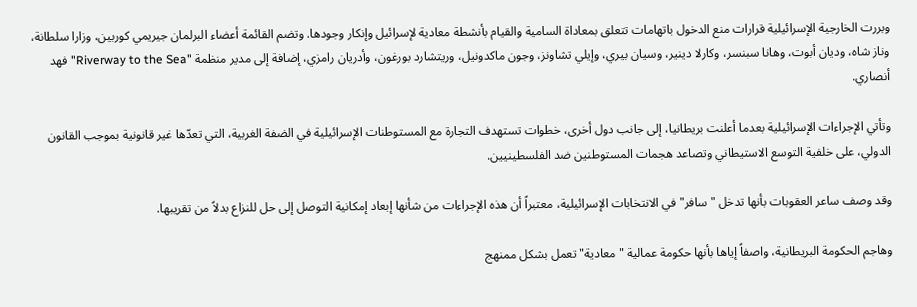وبررت الخارجية الإسرائيلية قرارات منع الدخول باتهامات تتعلق بمعاداة السامية والقيام بأنشطة معادية لإسرائيل وإنكار وجودها. وتضم القائمة أعضاء البرلمان جيريمي كوربين، وزارا سلطانة، وناز شاه، وديان أبوت، وهانا سبنسر، وكارلا دينير، وسيان بيري، وإيلي تشاونز، وجون ماكدونيل، وريتشارد بورغون، وأدريان رامزي، إضافة إلى مدير منظمة "Riverway to the Sea" فهد أنصاري.

وتأتي الإجراءات الإسرائيلية بعدما أعلنت بريطانيا، إلى جانب دول أخرى، خطوات تستهدف التجارة مع المستوطنات الإسرائيلية في الضفة الغربية، التي تعدّها غير قانونية بموجب القانون الدولي، على خلفية التوسع الاستيطاني وتصاعد هجمات المستوطنين ضد الفلسطينيين.

وقد وصف ساعر العقوبات بأنها تدخل "سافر" في الانتخابات الإسرائيلية، معتبراً أن هذه الإجراءات من شأنها إبعاد إمكانية التوصل إلى حل للنزاع بدلاً من تقريبها.

وهاجم الحكومة البريطانية، واصفاً إياها بأنها حكومة عمالية "معادية" تعمل بشكل ممنهج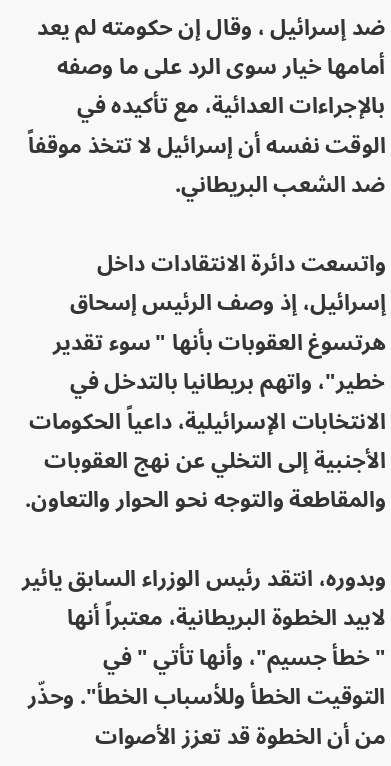ضد إسرائيل ، وقال إن حكومته لم يعد أمامها خيار سوى الرد على ما وصفه بالإجراءات العدائية، مع تأكيده في الوقت نفسه أن إسرائيل لا تتخذ موقفاً ضد الشعب البريطاني.

واتسعت دائرة الانتقادات داخل إسرائيل، إذ وصف الرئيس إسحاق هرتسوغ العقوبات بأنها "سوء تقدير خطير"، واتهم بريطانيا بالتدخل في الانتخابات الإسرائيلية، داعياً الحكومات الأجنبية إلى التخلي عن نهج العقوبات والمقاطعة والتوجه نحو الحوار والتعاون.

وبدوره، انتقد رئيس الوزراء السابق يائير لابيد الخطوة البريطانية، معتبراً أنها "خطأ جسيم"، وأنها تأتي "في التوقيت الخطأ وللأسباب الخطأ". وحذّر من أن الخطوة قد تعزز الأصوات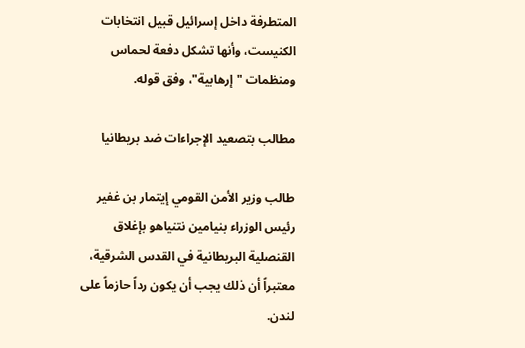المتطرفة داخل إسرائيل قبيل انتخابات الكنيست، وأنها تشكل دفعة لحماس ومنظمات "إرهابية"، وفق قوله.

مطالب بتصعيد الإجراءات ضد بريطانيا

طالب وزير الأمن القومي إيتمار بن غفير رئيس الوزراء بنيامين نتنياهو بإغلاق القنصلية البريطانية في القدس الشرقية، معتبراً أن ذلك يجب أن يكون رداً حازماً على لندن.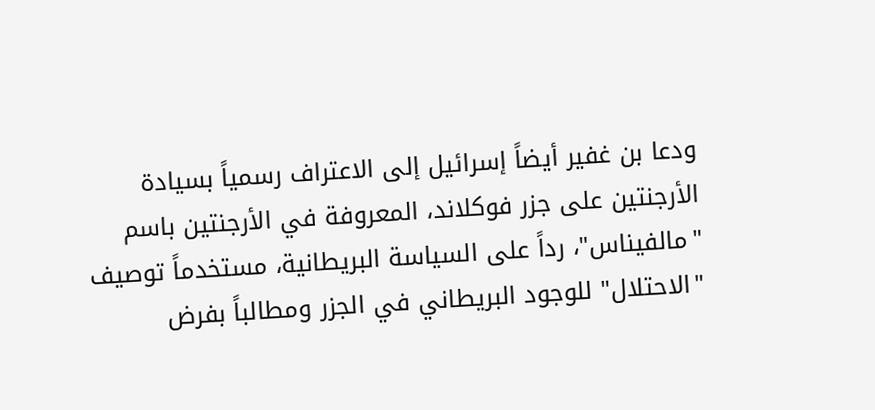ودعا بن غفير أيضاً إسرائيل إلى الاعتراف رسمياً بسيادة الأرجنتين على جزر فوكلاند، المعروفة في الأرجنتين باسم "مالفيناس"، رداً على السياسة البريطانية، مستخدماً توصيف "الاحتلال" للوجود البريطاني في الجزر ومطالباً بفرض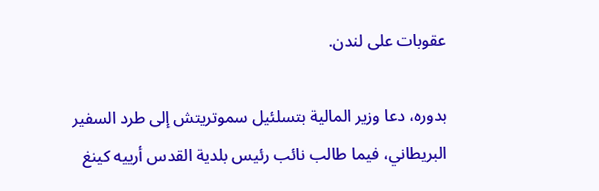عقوبات على لندن.

بدوره، دعا وزير المالية بتسلئيل سموتريتش إلى طرد السفير البريطاني، فيما طالب نائب رئيس بلدية القدس أرييه كينغ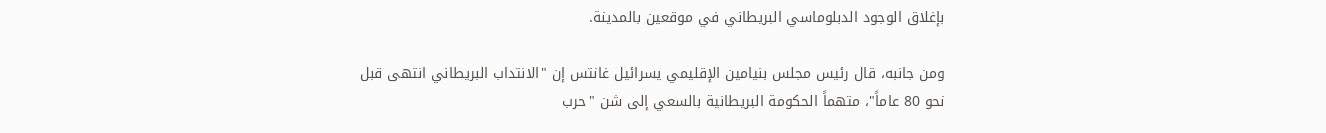بإغلاق الوجود الدبلوماسي البريطاني في موقعين بالمدينة.

ومن جانبه، قال رئيس مجلس بنيامين الإقليمي يسرائيل غانتس إن "الانتداب البريطاني انتهى قبل نحو 80 عاماً"، متهماً الحكومة البريطانية بالسعي إلى شن "حرب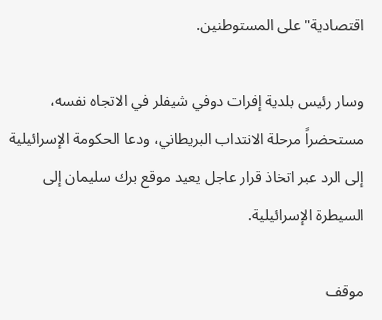اقتصادية" على المستوطنين.

وسار رئيس بلدية إفرات دوفي شيفلر في الاتجاه نفسه، مستحضراً مرحلة الانتداب البريطاني، ودعا الحكومة الإسرائيلية إلى الرد عبر اتخاذ قرار عاجل يعيد موقع برك سليمان إلى السيطرة الإسرائيلية.

موقف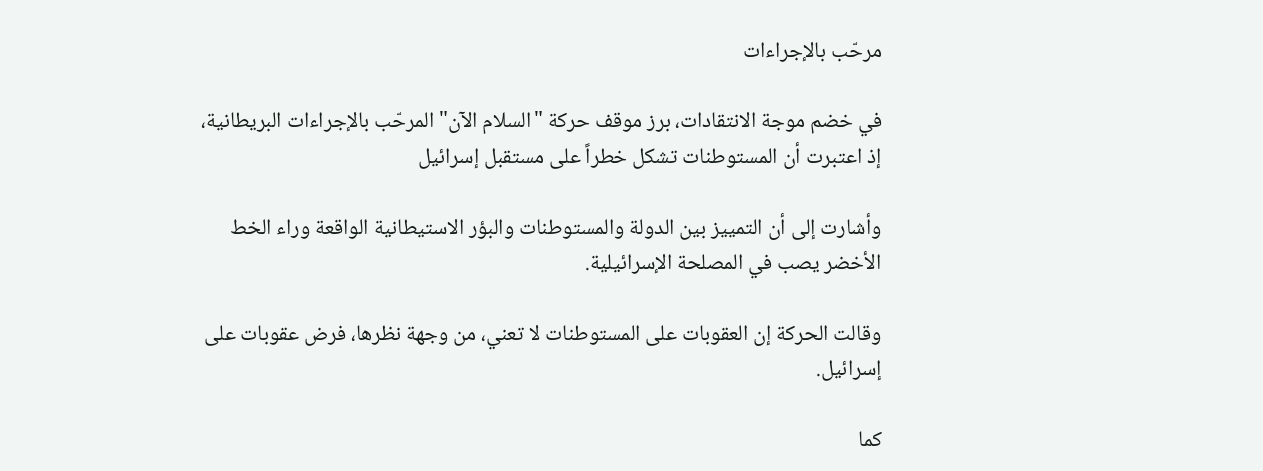مرحّب بالإجراءات

في خضم موجة الانتقادات، برز موقف حركة "السلام الآن" المرحّب بالإجراءات البريطانية، إذ اعتبرت أن المستوطنات تشكل خطراً على مستقبل إسرائيل

وأشارت إلى أن التمييز بين الدولة والمستوطنات والبؤر الاستيطانية الواقعة وراء الخط الأخضر يصب في المصلحة الإسرائيلية.

وقالت الحركة إن العقوبات على المستوطنات لا تعني، من وجهة نظرها، فرض عقوبات على إسرائيل.

كما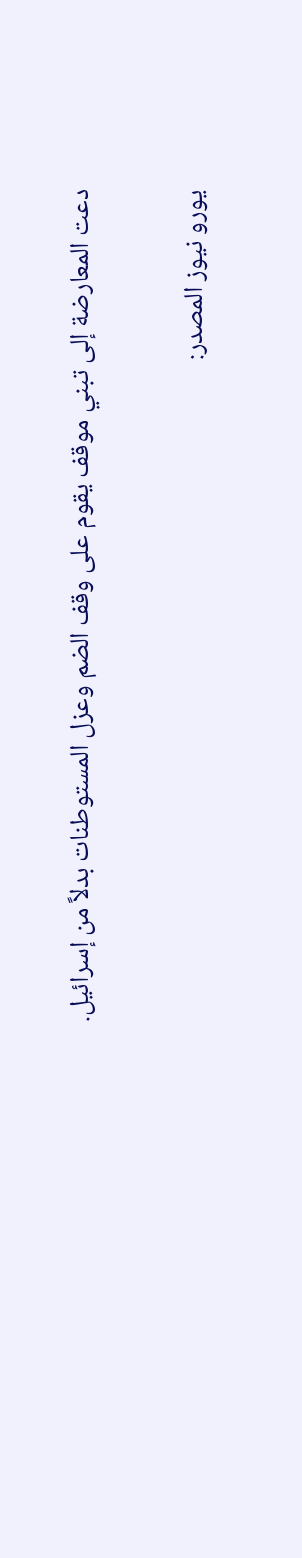دعت المعارضة إلى تبني موقف يقوم على وقف الضم وعزل المستوطنات بدلاً من إسرائيل.

يورو نيوز المصدر: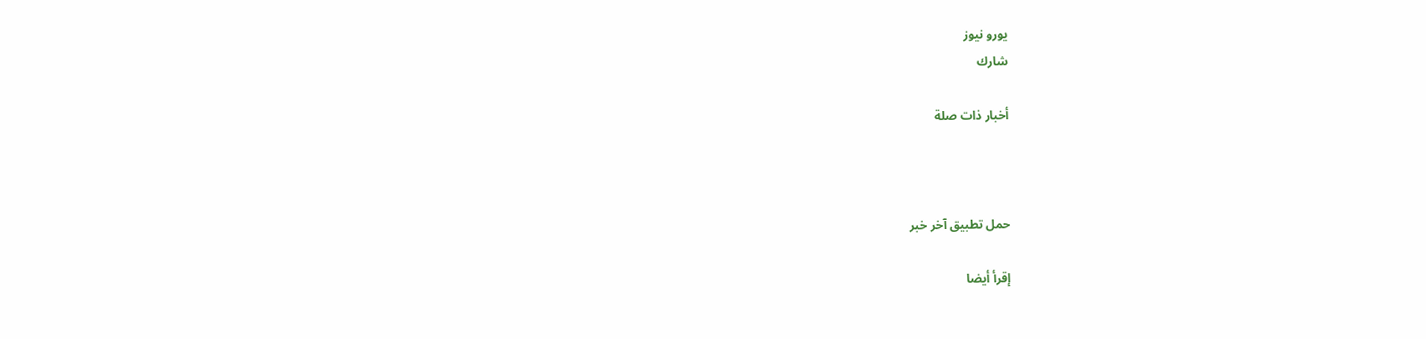يورو نيوز
شارك

أخبار ذات صلة



حمل تطبيق آخر خبر

إقرأ أيضا